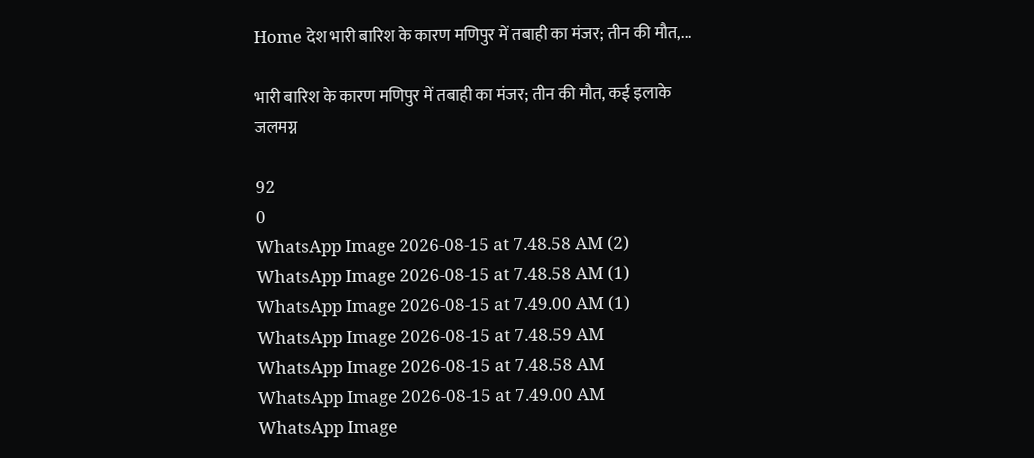Home देश भारी बारिश के कारण मणिपुर में तबाही का मंजर; तीन की मौत,...

भारी बारिश के कारण मणिपुर में तबाही का मंजर; तीन की मौत, कई इलाके जलमग्न

92
0
WhatsApp Image 2026-08-15 at 7.48.58 AM (2)
WhatsApp Image 2026-08-15 at 7.48.58 AM (1)
WhatsApp Image 2026-08-15 at 7.49.00 AM (1)
WhatsApp Image 2026-08-15 at 7.48.59 AM
WhatsApp Image 2026-08-15 at 7.48.58 AM
WhatsApp Image 2026-08-15 at 7.49.00 AM
WhatsApp Image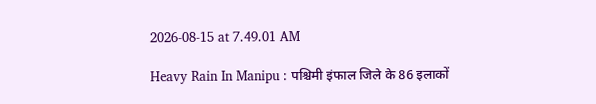2026-08-15 at 7.49.01 AM

Heavy Rain In Manipu : पश्चिमी इंफाल जिले के 86 इलाकों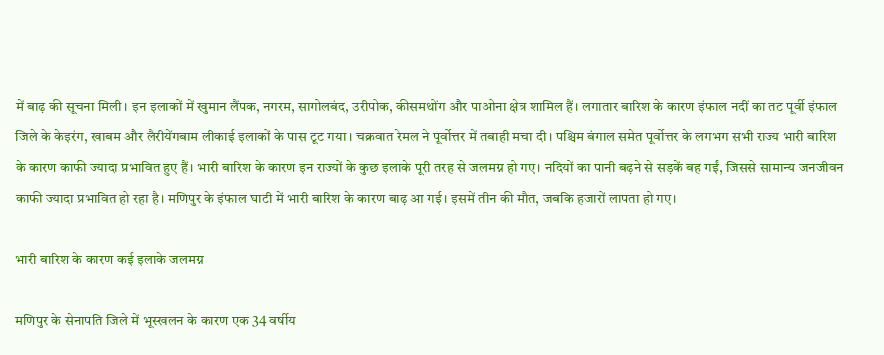में बाढ़ की सूचना मिली। इन इलाकों में खुमान लैंपक, नगरम, सागोलबंद, उरीपोक, कीसमथोंग और पाओना क्षेत्र शामिल हैं। लगातार बारिश के कारण इंफाल नदीं का तट पूर्वी इंफाल जिले के केइरंग, खाबम और लैरीयेंगबाम लीकाई इलाकों के पास टूट गया। चक्रवात रेमल ने पूर्वोत्तर में तबाही मचा दी। पश्चिम बंगाल समेत पूर्वोत्तर के लगभग सभी राज्य भारी बारिश के कारण काफी ज्यादा प्रभावित हुए हैं। भारी बारिश के कारण इन राज्यों के कुछ इलाके पूरी तरह से जलमग्न हो गए। नदियों का पानी बढ़ने से सड़कें बह गईं, जिससे सामान्य जनजीवन काफी ज्यादा प्रभावित हो रहा है। मणिपुर के इंफाल घाटी में भारी बारिश के कारण बाढ़ आ गई। इसमें तीन की मौत, जबकि हजारों लापता हो गए।

भारी बारिश के कारण कई इलाके जलमग्न

मणिपुर के सेनापति जिले में भूस्खलन के कारण एक 34 वर्षीय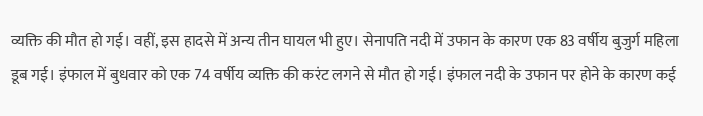व्यक्ति की मौत हो गई। वहीं, इस हादसे में अन्य तीन घायल भी हुए। सेनापति नदी में उफान के कारण एक 83 वर्षीय बुजुर्ग महिला डूब गई। इंफाल में बुधवार को एक 74 वर्षीय व्यक्ति की करंट लगने से मौत हो गई। इंफाल नदी के उफान पर होने के कारण कई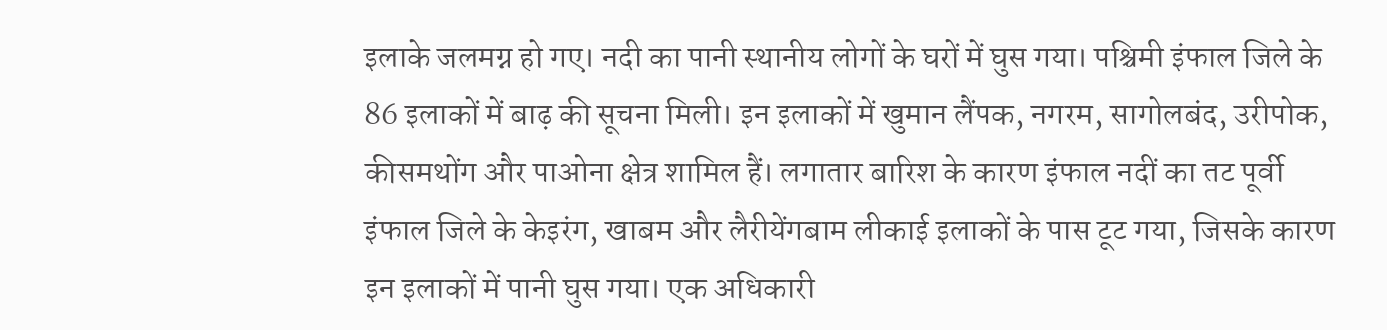इलाके जलमग्न हो गए। नदी का पानी स्थानीय लोगों के घरों में घुस गया। पश्चिमी इंफाल जिले के 86 इलाकों में बाढ़ की सूचना मिली। इन इलाकों में खुमान लैंपक, नगरम, सागोलबंद, उरीपोक, कीसमथोंग और पाओना क्षेत्र शामिल हैं। लगातार बारिश के कारण इंफाल नदीं का तट पूर्वी इंफाल जिले के केइरंग, खाबम और लैरीयेंगबाम लीकाई इलाकों के पास टूट गया, जिसके कारण इन इलाकों में पानी घुस गया। एक अधिकारी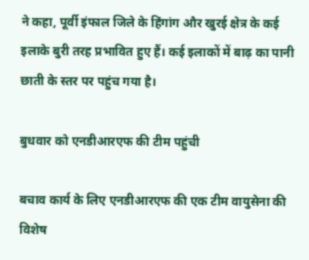ने कहा, पूर्वी इंफाल जिले के हिंगांग और खुरई क्षेत्र के कई इलाके बुरी तरह प्रभावित हुए हैं। कई इलाकों में बाढ़ का पानी छाती के स्तर पर पहुंच गया है।

बुधवार को एनडीआरएफ की टीम पहुंची

बचाव कार्य के लिए एनडीआरएफ की एक टीम वायुसेना की विशेष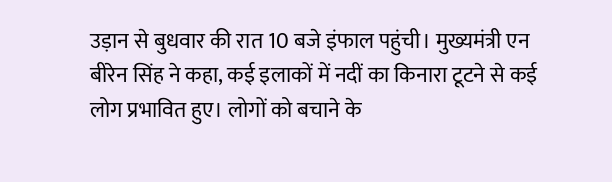उड़ान से बुधवार की रात 10 बजे इंफाल पहुंची। मुख्यमंत्री एन बीरेन सिंह ने कहा, कई इलाकों में नदीं का किनारा टूटने से कई लोग प्रभावित हुए। लोगों को बचाने के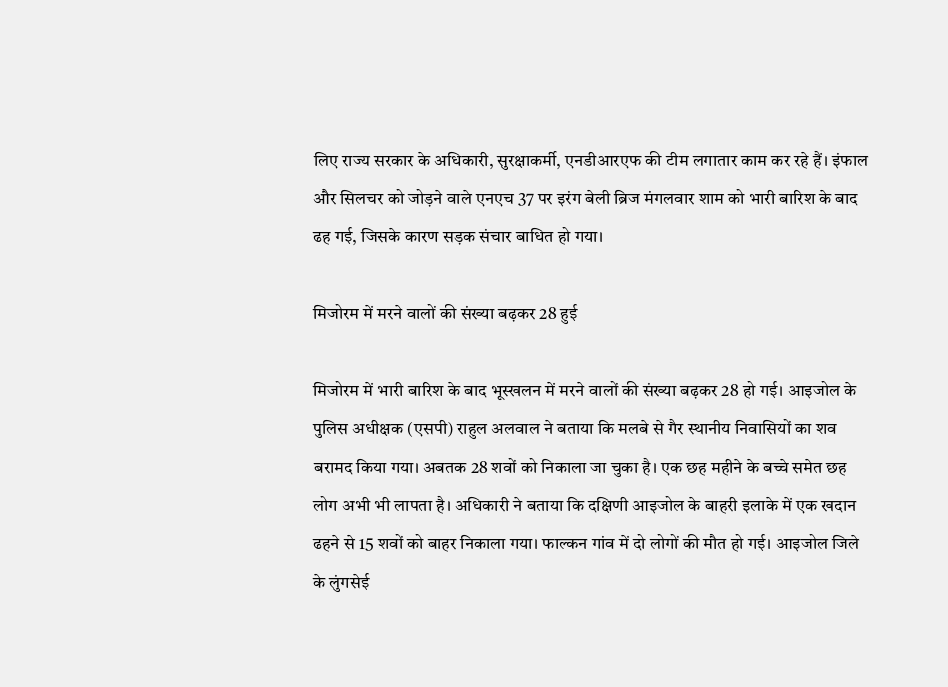लिए राज्य सरकार के अधिकारी, सुरक्षाकर्मी, एनडीआरएफ की टीम लगातार काम कर रहे हैं। इंफाल और सिलचर को जोड़ने वाले एनएच 37 पर इरंग बेली ब्रिज मंगलवार शाम को भारी बारिश के बाद ढह गई, जिसके कारण सड़क संचार बाधित हो गया।

मिजोरम में मरने वालों की संख्या बढ़कर 28 हुई

मिजोरम में भारी बारिश के बाद भूस्खलन में मरने वालों की संख्या बढ़कर 28 हो गई। आइजोल के पुलिस अधीक्षक (एसपी) राहुल अलवाल ने बताया कि मलबे से गैर स्थानीय निवासियों का शव बरामद किया गया। अबतक 28 शवों को निकाला जा चुका है। एक छह महीने के बच्चे समेत छह लोग अभी भी लापता है। अधिकारी ने बताया कि दक्षिणी आइजोल के बाहरी इलाके में एक खदान ढहने से 15 शवों को बाहर निकाला गया। फाल्कन गांव में दो लोगों की मौत हो गई। आइजोल जिले के लुंगसेई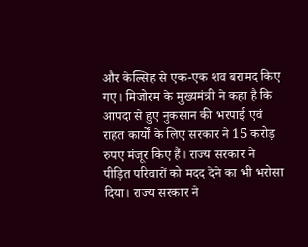और केल्सिह से एक-एक शव बरामद किए गए। मिजोरम के मुख्यमंत्री ने कहा है कि आपदा से हुए नुकसान की भरपाई एवं राहत कार्यों के लिए सरकार ने 15 करोड़ रुपए मंजूर किए हैं। राज्य सरकार ने पीड़ित परिवारों को मदद देने का भी भरोसा दिया। राज्य सरकार ने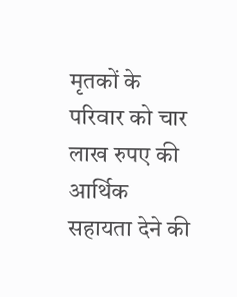मृतकों के परिवार को चार लाख रुपए की आर्थिक सहायता देने की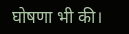घोषणा भी की।